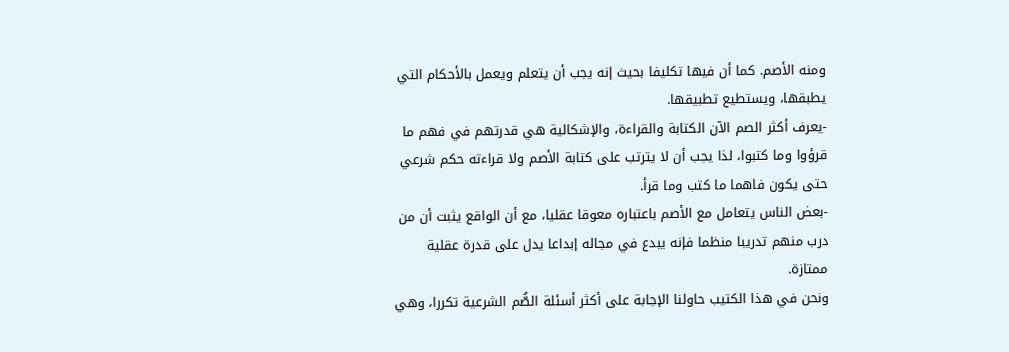ومنه الأصم. كما أن فيها تكليفا بحيث إنه يجب أن يتعلم ويعمل بالأحكام التي يطبقها، ويستطيع تطبيقها.
-يعرف أكثر الصم الآن الكتابة والقراءة، والإشكالية هي قدرتهم في فهم ما قرؤوا وما كتبوا، لذا يجب أن لا يترتب على كتابة الأصم ولا قراءته حكم شرعي حتى يكون فاهما ما كتب وما قرأ.
-بعض الناس يتعامل مع الأصم باعتباره معوقا عقليا، مع أن الواقع يثبت أن من درب منهم تدريبا منظما فإنه يبدع في مجاله إبداعا يدل على قدرة عقلية ممتازة.
ونحن في هذا الكتيب حاولنا الإجابة على أكثر أسئلة الصُّم الشرعية تكررا، وهي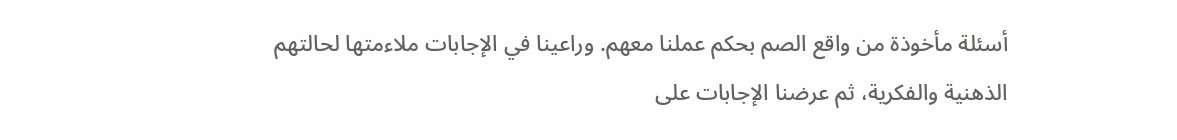أسئلة مأخوذة من واقع الصم بحكم عملنا معهم. وراعينا في الإجابات ملاءمتها لحالتهم الذهنية والفكرية، ثم عرضنا الإجابات على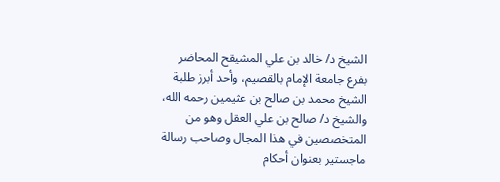الشيخ د/ خالد بن علي المشيقح المحاضر بفرع جامعة الإمام بالقصيم، وأحد أبرز طلبة الشيخ محمد بن صالح بن عثيمين رحمه الله، والشيخ د/ صالح بن علي العقل وهو من المتخصصين في هذا المجال وصاحب رسالة ماجستير بعنوان أحكام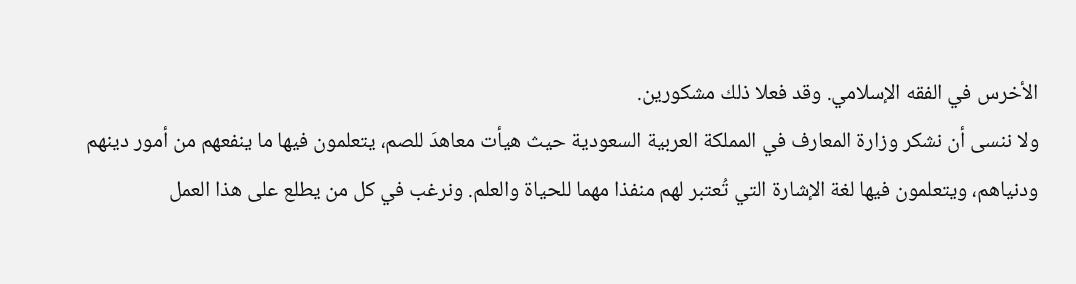الأخرس في الفقه الإسلامي. وقد فعلا ذلك مشكورين.
ولا ننسى أن نشكر وزارة المعارف في المملكة العربية السعودية حيث هيأت معاهدَ للصم، يتعلمون فيها ما ينفعهم من أمور دينهم ودنياهم، ويتعلمون فيها لغة الإشارة التي تُعتبر لهم منفذا مهما للحياة والعلم. ونرغب في كل من يطلع على هذا العمل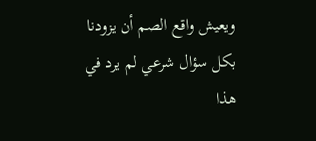ويعيش واقع الصم أن يزودنا بكل سؤال شرعي لم يرد في هذا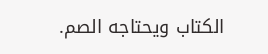الكتاب ويحتاجه الصم.